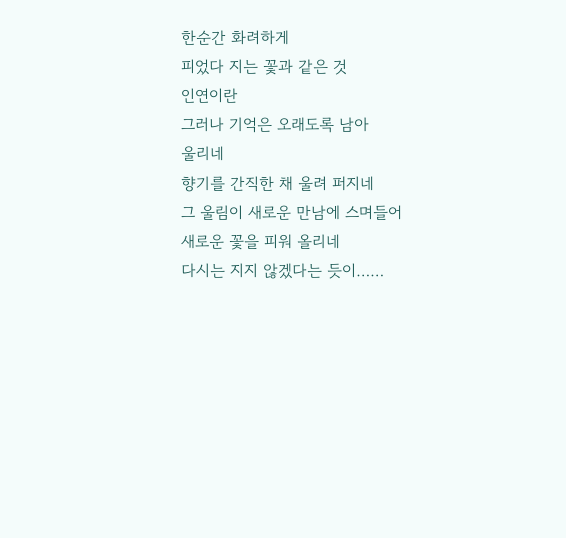한순간 화려하게
피었다 지는 꽃과 같은 것
인연이란
그러나 기억은 오래도록 남아
울리네
향기를 간직한 채 울려 퍼지네
그 울림이 새로운 만남에 스며들어
새로운 꽃을 피워 올리네
다시는 지지 않겠다는 듯이……